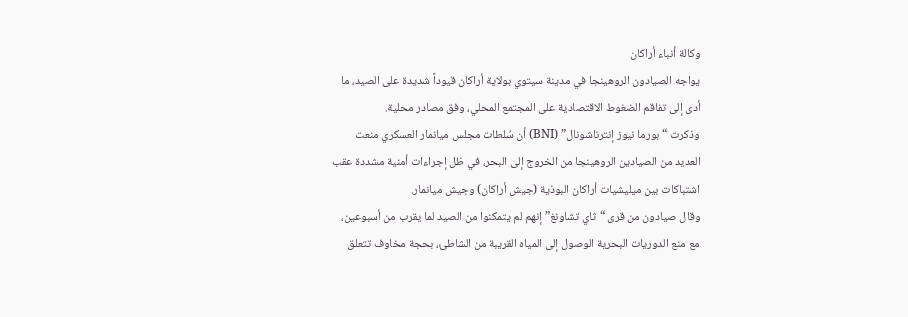وكالة أنباء أراكان
يواجه الصيادون الروهينجا في مدينة سيتوي بولاية أراكان قيوداً شديدة على الصيد، ما أدى إلى تفاقم الضغوط الاقتصادية على المجتمع المحلي، وفق مصادر محلية.
وذكرت “بورما نيوز إنترناشونال” (BNI) أن سُلطات مجلس ميانمار العسكري منعت العديد من الصيادين الروهينجا من الخروج إلى البحر، في ظل إجراءات أمنية مشددة عقب اشتباكات بين ميليشيات أراكان البوذية (جيش أراكان) وجيش ميانمار.
وقال صيادون من قرى “ثاي تشاونغ” إنهم لم يتمكنوا من الصيد لما يقرب من أسبوعين، مع منع الدوريات البحرية الوصول إلى المياه القريبة من الشاطئ، بحجة مخاوف تتعلق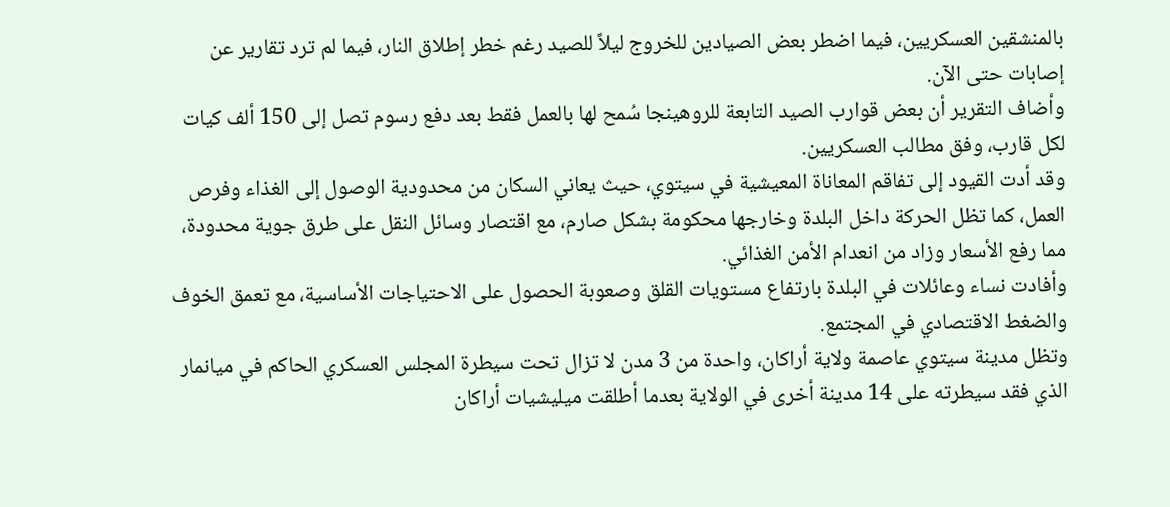بالمنشقين العسكريين، فيما اضطر بعض الصيادين للخروج ليلاً للصيد رغم خطر إطلاق النار، فيما لم ترد تقارير عن إصابات حتى الآن.
وأضاف التقرير أن بعض قوارب الصيد التابعة للروهينجا سُمح لها بالعمل فقط بعد دفع رسوم تصل إلى 150 ألف كيات لكل قارب، وفق مطالب العسكريين.
وقد أدت القيود إلى تفاقم المعاناة المعيشية في سيتوي، حيث يعاني السكان من محدودية الوصول إلى الغذاء وفرص العمل، كما تظل الحركة داخل البلدة وخارجها محكومة بشكل صارم، مع اقتصار وسائل النقل على طرق جوية محدودة، مما رفع الأسعار وزاد من انعدام الأمن الغذائي.
وأفادت نساء وعائلات في البلدة بارتفاع مستويات القلق وصعوبة الحصول على الاحتياجات الأساسية، مع تعمق الخوف والضغط الاقتصادي في المجتمع.
وتظل مدينة سيتوي عاصمة ولاية أراكان، واحدة من 3 مدن لا تزال تحت سيطرة المجلس العسكري الحاكم في ميانمار الذي فقد سيطرته على 14 مدينة أخرى في الولاية بعدما أطلقت ميليشيات أراكان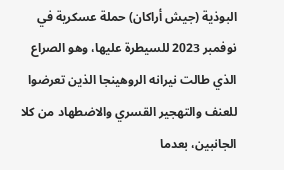البوذية (جيش أراكان) حملة عسكرية في نوفمبر 2023 للسيطرة عليها، وهو الصراع الذي طالت نيرانه الروهينجا الذين تعرضوا للعنف والتهجير القسري والاضطهاد من كلا الجانبين، بعدما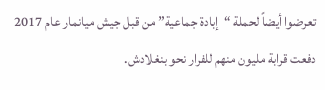تعرضوا أيضاً لحملة “إبادة جماعية” من قبل جيش ميانمار عام 2017 دفعت قرابة مليون منهم للفرار نحو بنغلادش.